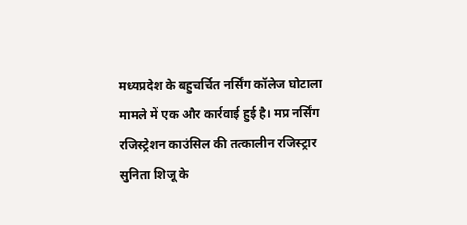मध्यप्रदेश के बहुचर्चित नर्सिंग कॉलेज घोटाला मामले में एक और कार्रवाई हुई है। मप्र नर्सिंग रजिस्ट्रेशन काउंसिल की तत्कालीन रजिस्ट्रार सुनिता शिजू के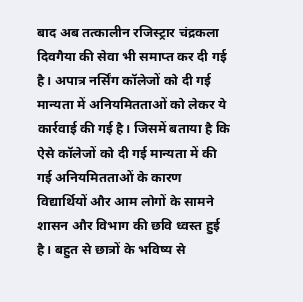बाद अब तत्कालीन रजिस्ट्रार चंद्रकला दिवगैया की सेवा भी समाप्त कर दी गई है। अपात्र नर्सिंग कॉलेजों को दी गई मान्यता में अनियमितताओं को लेकर ये कार्रवाई की गई है। जिसमें बताया है कि ऐसे कॉलेजों को दी गई मान्यता में की गई अनियमितताओं के कारण विद्यार्थियों और आम लोगों के सामने शासन और विभाग की छवि ध्वस्त हुई है। बहुत से छात्रों के भविष्य से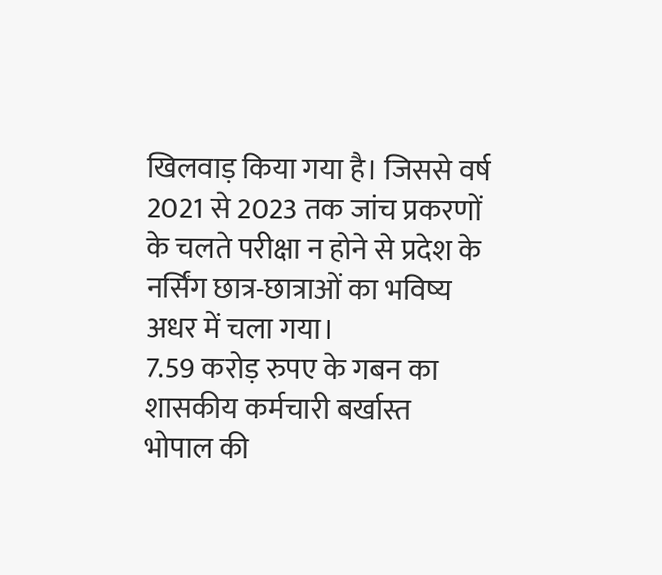खिलवाड़ किया गया है। जिससे वर्ष 2021 से 2023 तक जांच प्रकरणों के चलते परीक्षा न होने से प्रदेश के नर्सिंग छात्र-छात्राओं का भविष्य अधर में चला गया।
7.59 करोड़ रुपए के गबन का शासकीय कर्मचारी बर्खास्त
भोपाल की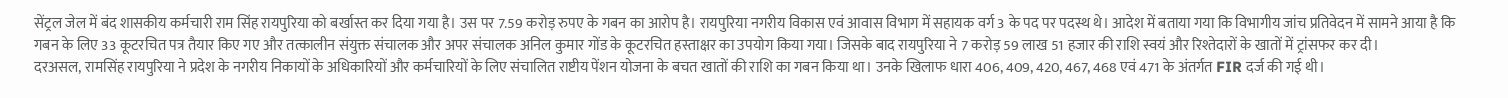सेंट्रल जेल में बंद शासकीय कर्मचारी राम सिंह रायपुरिया को बर्खास्त कर दिया गया है। उस पर 7.59 करोड़ रुपए के गबन का आरोप है। रायपुरिया नगरीय विकास एवं आवास विभाग में सहायक वर्ग 3 के पद पर पदस्थ थे। आदेश में बताया गया कि विभागीय जांच प्रतिवेदन में सामने आया है कि गबन के लिए 33 कूटरचित पत्र तैयार किए गए और तत्कालीन संयुक्त संचालक और अपर संचालक अनिल कुमार गोंड के कूटरचित हस्ताक्षर का उपयोग किया गया। जिसके बाद रायपुरिया ने 7 करोड़ 59 लाख 51 हजार की राशि स्वयं और रिश्तेदारों के खातों में ट्रांसफर कर दी।
दरअसल, रामसिंह रायपुरिया ने प्रदेश के नगरीय निकायों के अधिकारियों और कर्मचारियों के लिए संचालित राष्टीय पेंशन योजना के बचत खातों की राशि का गबन किया था। उनके खिलाफ धारा 406, 409, 420, 467, 468 एवं 471 के अंतर्गत FIR दर्ज की गई थी।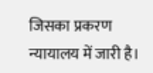जिसका प्रकरण न्यायालय में जारी है।